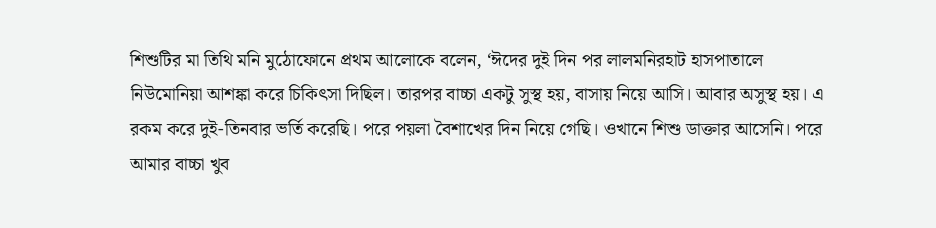শিশুটির মা তিথি মনি মুঠোফোনে প্রথম আলোকে বলেন, ‘ঈদের দুই দিন পর লালমনিরহাট হাসপাতালে নিউমোনিয়া আশঙ্কা করে চিকিৎসা দিছিল। তারপর বাচ্চা একটু সুস্থ হয়, বাসায় নিয়ে আসি। আবার অসুস্থ হয়। এ রকম করে দুই-তিনবার ভর্তি করেছি। পরে পয়লা বৈশাখের দিন নিয়ে গেছি। ওখানে শিশু ডাক্তার আসেনি। পরে আমার বাচ্চা খুব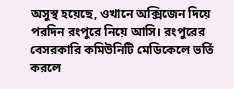অসুস্থ হয়েছে, ওখানে অক্সিজেন দিয়ে পরদিন রংপুরে নিয়ে আসি। রংপুরের বেসরকারি কমিউনিটি মেডিকেলে ভর্তি করলে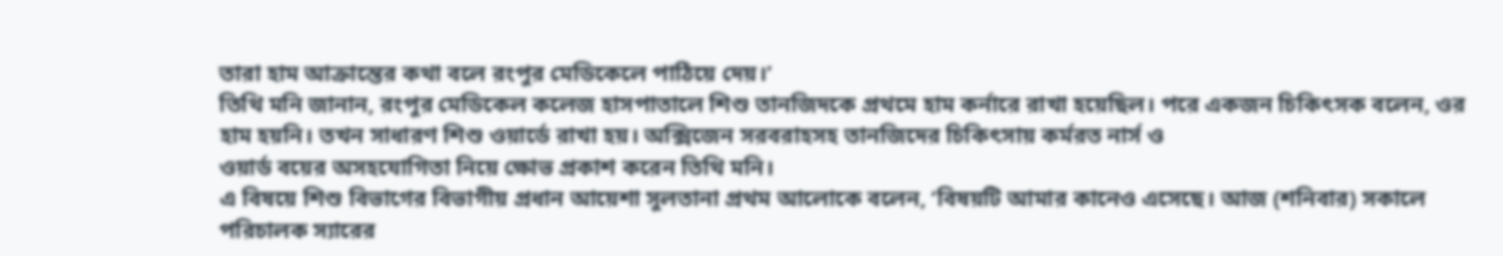তারা হাম আক্রান্তের কথা বলে রংপুর মেডিকেলে পাঠিয়ে দেয়।’
তিথি মনি জানান, রংপুর মেডিকেল কলেজ হাসপাতালে শিশু তানজিদকে প্রথমে হাম কর্নারে রাখা হয়েছিল। পরে একজন চিকিৎসক বলেন, ওর হাম হয়নি। তখন সাধারণ শিশু ওয়ার্ডে রাখা হয়। অক্সিজেন সরবরাহসহ তানজিদের চিকিৎসায় কর্মরত নার্স ও
ওয়ার্ড বয়ের অসহযোগিতা নিয়ে ক্ষোভ প্রকাশ করেন তিথি মনি।
এ বিষয়ে শিশু বিভাগের বিভাগীয় প্রধান আয়েশা সুলতানা প্রথম আলোকে বলেন, ‘বিষয়টি আমার কানেও এসেছে। আজ (শনিবার) সকালে পরিচালক স্যারের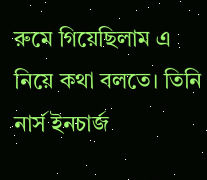রুমে গিয়েছিলাম এ নিয়ে কথা বলতে। তিনি নার্স ইনচার্জ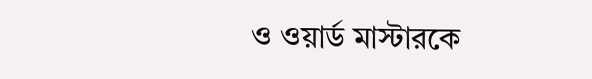ও ওয়ার্ড মাস্টারকে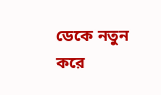ডেকে নতুন করে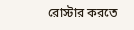রোস্টার করতে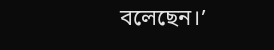বলেছেন।’